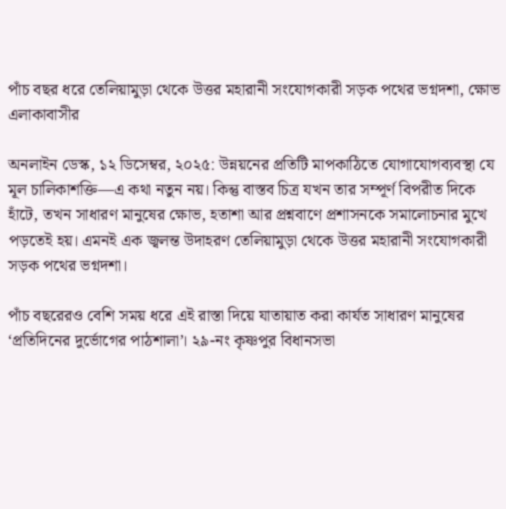পাঁচ বছর ধরে তেলিয়ামুড়া থেকে উত্তর মহারানী সংযোগকারী সড়ক পথের ভগ্নদশা, ক্ষোভ এলাকাবাসীর

অনলাইন ডেস্ক, ১২ ডিসেম্বর, ২০২৫: উন্নয়নের প্রতিটি মাপকাঠিতে যোগাযোগব্যবস্থা যে মূল চালিকাশক্তি—এ কথা নতুন নয়। কিন্তু বাস্তব চিত্র যখন তার সম্পূর্ণ বিপরীত দিকে হাঁটে, তখন সাধারণ মানুষের ক্ষোভ, হতাশা আর প্রশ্নবাণে প্রশাসনকে সমালোচনার মুখে পড়তেই হয়। এমনই এক জ্বলন্ত উদাহরণ তেলিয়ামুড়া থেকে উত্তর মহারানী সংযোগকারী সড়ক পথের ভগ্নদশা।

পাঁচ বছরেরও বেশি সময় ধরে এই রাস্তা দিয়ে যাতায়াত করা কার্যত সাধারণ মানুষের ‘প্রতিদিনের দুর্ভোগের পাঠশালা’। ২৯-নং কৃষ্ণপুর বিধানসভা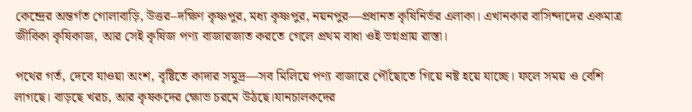কেন্দ্রের অন্তর্গত গোলাবাড়ি, উত্তর–দক্ষিণ কৃষ্ণপুর, মধ্য কৃষ্ণপুর, নয়নপুর—প্রধানত কৃষিনির্ভর এলাকা। এখানকার বাসিন্দাদের একমাত্র জীবিকা কৃষিকাজ, আর সেই কৃষিজ পণ্য বাজারজাত করতে গেলে প্রথম বাধা ওই ভগ্নপ্রায় রাস্তা।

পথের গর্ত, দেবে যাওয়া অংশ, বৃষ্টিতে কাদার সমুদ্র—সব মিলিয়ে পণ্য বাজারে পৌঁছোতে গিয়ে নষ্ট হয়ে যাচ্ছে। ফলে সময় ও বেশি লাগছে। বাড়ছে খরচ, আর কৃষকদের ক্ষোভ চরমে উঠছে।যানচালকদের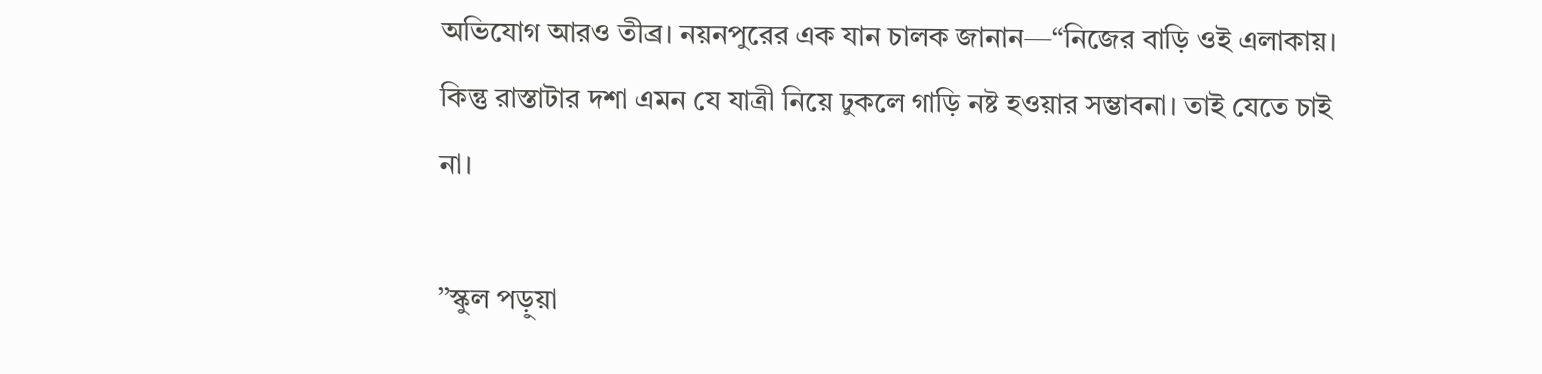অভিযোগ আরও তীব্র। নয়নপুরের এক যান চালক জানান—“নিজের বাড়ি ওই এলাকায়। কিন্তু রাস্তাটার দশা এমন যে যাত্রী নিয়ে ঢুকলে গাড়ি নষ্ট হওয়ার সম্ভাবনা। তাই যেতে চাই না।

’’স্কুল পড়ুয়া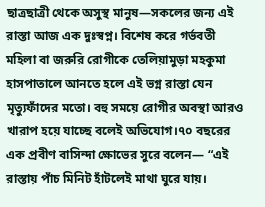ছাত্রছাত্রী থেকে অসুস্থ মানুষ—সকলের জন্য এই রাস্তা আজ এক দুঃস্বপ্ন। বিশেষ করে গর্ভবতী মহিলা বা জরুরি রোগীকে তেলিয়ামুড়া মহকুমা হাসপাতালে আনতে হলে এই ভগ্ন রাস্তা যেন মৃত্যুফাঁদের মতো। বহু সময়ে রোগীর অবস্থা আরও খারাপ হয়ে যাচ্ছে বলেই অভিযোগ।৭০ বছরের এক প্রবীণ বাসিন্দা ক্ষোভের সুরে বলেন— “এই রাস্তায় পাঁচ মিনিট হাঁটলেই মাথা ঘুরে যায়।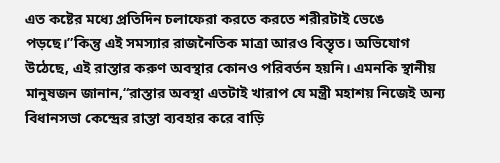এত কষ্টের মধ্যে প্রতিদিন চলাফেরা করতে করতে শরীরটাই ভেঙে পড়ছে।”কিন্তু এই সমস্যার রাজনৈতিক মাত্রা আরও বিস্তৃত। অভিযোগ উঠেছে, এই রাস্তার করুণ অবস্থার কোনও পরিবর্তন হয়নি। এমনকি স্থানীয় মানুষজন জানান,“রাস্তার অবস্থা এতটাই খারাপ যে মন্ত্রী মহাশয় নিজেই অন্য বিধানসভা কেন্দ্রের রাস্তা ব্যবহার করে বাড়ি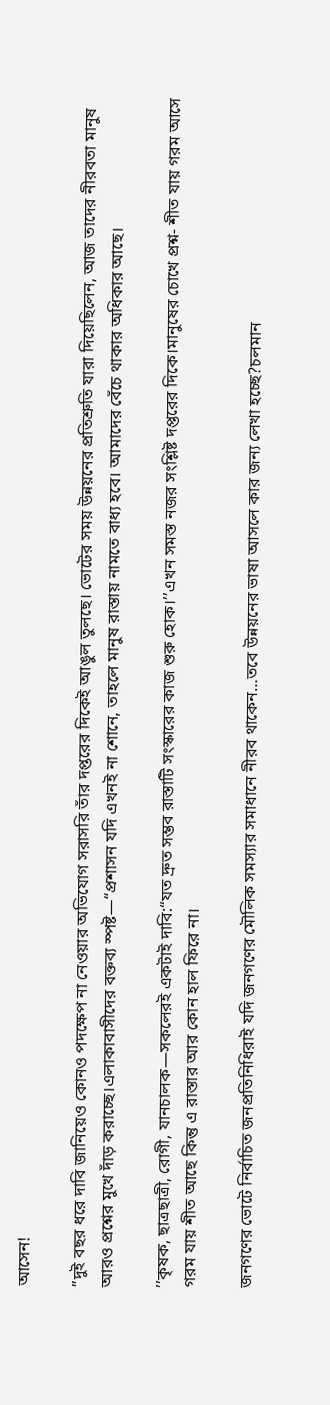আসেন!

”দুই বছর ধরে দাবি জানিয়েও কোনও পদক্ষেপ না নেওয়ার অভিযোগ সরাসরি তাঁর দপ্তরের দিকেই আঙুল তুলছে। ভোটের সময় উন্নয়নের প্রতিশ্রুতি যারা দিয়েছিলেন, আজ তাদের নীরবতা মানুষ আরও প্রশ্নের মুখে দাঁড় করাচ্ছে।এলাকাবাসীদের বক্তব্য স্পষ্ট—“প্রশাসন যদি এখনই না শোনে, তাহলে মানুষ রাস্তায় নামতে বাধ্য হবে। আমাদের বেঁচে থাকার অধিকার আছে।

’’কৃষক, ছাত্রছাত্রী, রোগী, যানচালক—সকলেরই একটাই দাবি:“যত দ্রুত সম্ভব রাস্তাটি সংস্কারের কাজ শুরু হোক।’’এখন সমস্ত নজর সংশ্লিষ্ট দপ্তরের দিকে।মানুষের চোখে প্রশ্ন- শীত যায় গরম আসে গরম যায় শীত আছে কিন্তু এ রাস্তার আর কোন হাল ফিরে না।

জনগণের ভোটে নির্বাচিত জনপ্রতিনিধিরাই যদি জনগণের মৌলিক সমস্যার সমাধানে নীরব থাকেন…তবে উন্নয়নের ভাষা আসলে কার জন্য লেখা হচ্ছে?চলমান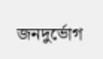জনদুর্ভোগ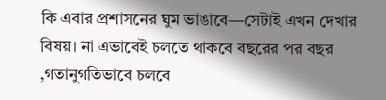কি এবার প্রশাসনের ঘুম ভাঙাবে—সেটাই এখন দেখার বিষয়। না এভাবেই চলতে থাকবে বছরের পর বছর ,গতানুগতিভাবে চলবে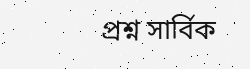প্রশ্ন সার্বিক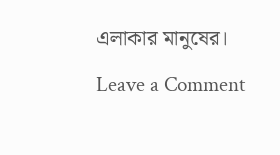এলাকার মানুষের।

Leave a Comment